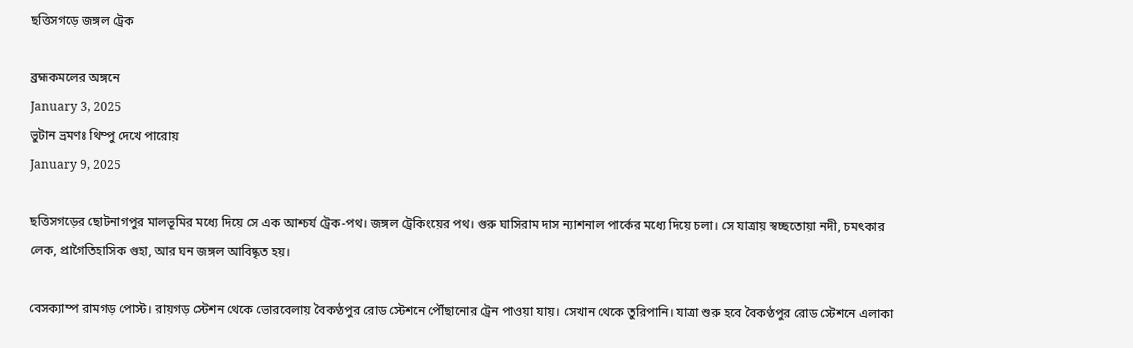ছত্তিসগড়ে জঙ্গল ট্রেক

ব্রহ্মকমলের অঙ্গনে
January 3, 2025
ভুটান ভ্রমণঃ থিম্পু দেখে পারোয়
January 9, 2025

ছত্তিসগড়ের ছোটনাগপুর মালভূমির মধ্যে দিয়ে সে এক আশ্চর্য ট্রেক-পথ। জঙ্গল ট্রেকিংয়ের পথ। গুরু ঘাসিরাম দাস ন্যাশনাল পার্কের মধ্যে দিয়ে চলা। সে যাত্রায় স্বচ্ছতোয়া নদী, চমৎকার লেক, প্রাগৈতিহাসিক গুহা, আর ঘন জঙ্গল আবিষ্কৃত হয়।

বেসক্যাম্প রামগড় পোস্ট। রায়গড় স্টেশন থেকে ভোরবেলায় বৈকণ্ঠপুর রোড স্টেশনে পৌঁছানোর ট্রেন পাওয়া যায়। সেখান থেকে তুরিপানি। যাত্রা শুরু হবে বৈকণ্ঠপুর রোড স্টেশনে এলাকা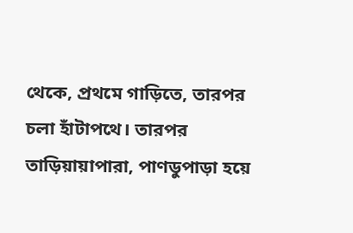থেকে, প্রথমে গাড়িতে, তারপর চলা হাঁটাপথে। তারপর তাড়িয়ায়াপারা, পাণডুপাড়া হয়ে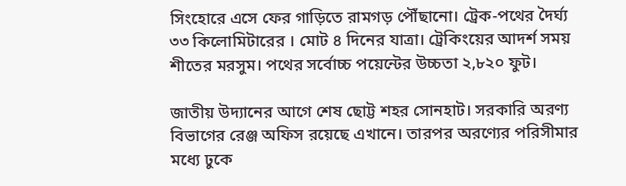সিংহোরে এসে ফের গাড়িতে রামগড় পৌঁছানো। ট্রেক-পথের দৈর্ঘ্য ৩৩ কিলোমিটারের । মোট ৪ দিনের যাত্রা। ট্রেকিংয়ের আদর্শ সময় শীতের মরসুম। পথের সর্বোচ্চ পয়েন্টের উচ্চতা ২,৮২০ ফুট।

জাতীয় উদ্যানের আগে শেষ ছোট্ট শহর সোনহাট। সরকারি অরণ্য বিভাগের রেঞ্জ অফিস রয়েছে এখানে। তারপর অরণ্যের পরিসীমার মধ্যে ঢুকে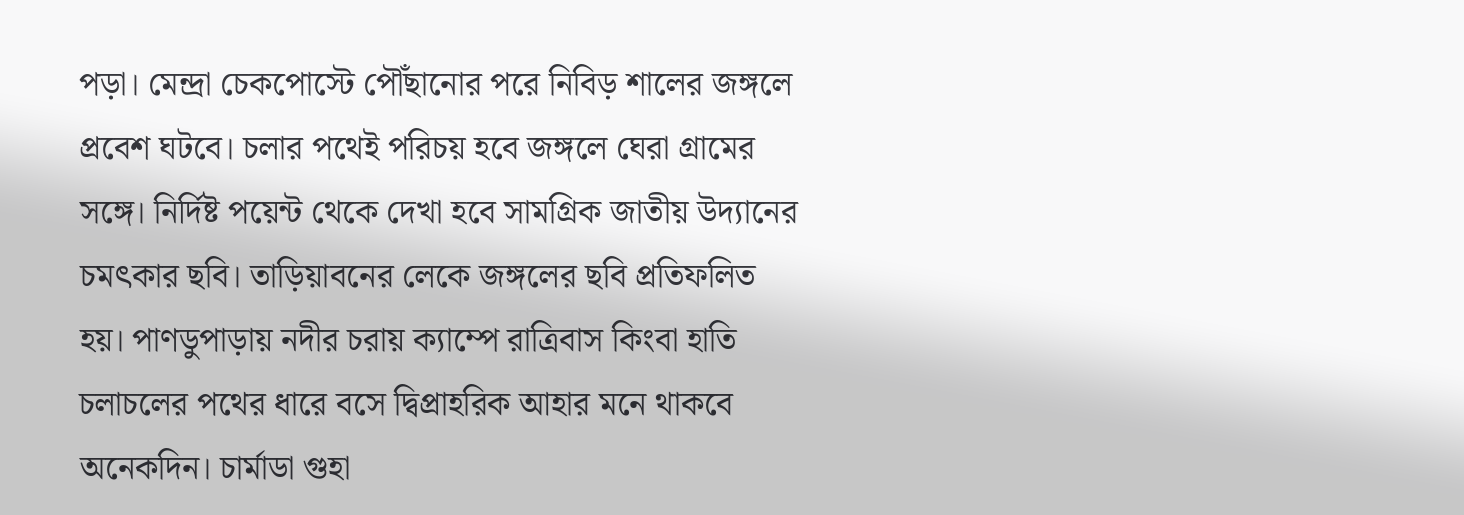পড়া। মেন্দ্রা চেকপোস্টে পৌঁছানোর পরে নিবিড় শালের জঙ্গলে প্রবেশ ঘটবে। চলার পথেই পরিচয় হবে জঙ্গলে ঘেরা গ্রামের সঙ্গে। নির্দিষ্ট পয়েন্ট থেকে দেখা হবে সামগ্রিক জাতীয় উদ্যানের চমৎকার ছবি। তাড়িয়াবনের লেকে জঙ্গলের ছবি প্রতিফলিত হয়। পাণডুপাড়ায় নদীর চরায় ক্যাম্পে রাত্রিবাস কিংবা হাতি চলাচলের পথের ধারে বসে দ্বিপ্রাহরিক আহার মনে থাকবে অনেকদিন। চার্মাডা গুহা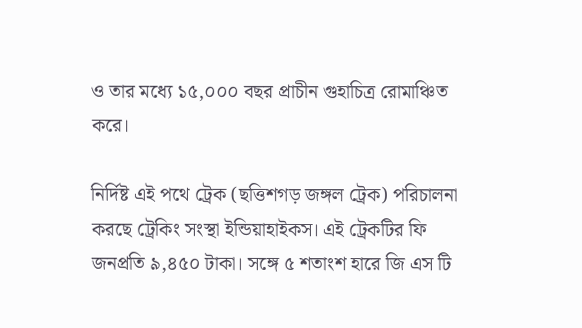ও তার মধ্যে ১৫,০০০ বছর প্রাচীন গুহাচিত্র রোমাঞ্চিত করে।

নির্দিষ্ট এই পথে ট্রেক (ছত্তিশগড় জঙ্গল ট্রেক) পরিচালনা করছে ট্রেকিং সংস্থা ইন্ডিয়াহাইকস। এই ট্রেকটির ফি জনপ্রতি ৯,৪৫০ টাকা। সঙ্গে ৫ শতাংশ হারে জি এস টি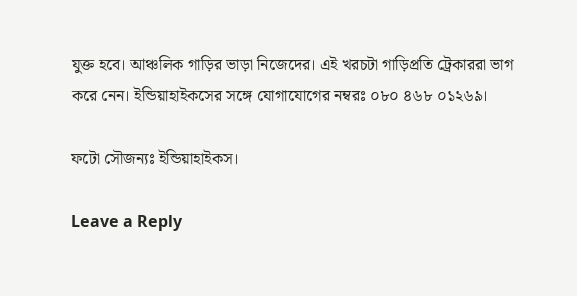যুক্ত হবে। আঞ্চলিক গাড়ির ভাড়া নিজেদের। এই খরচটা গাড়িপ্রতি ট্রেকাররা ভাগ করে নেন। ইন্ডিয়াহাইকসের সঙ্গে যোগাযোগের নম্বরঃ ০৮০ ৪৬৮ ০১২৬৯।

ফটো সৌজন্যঃ ইন্ডিয়াহাইকস।

Leave a Reply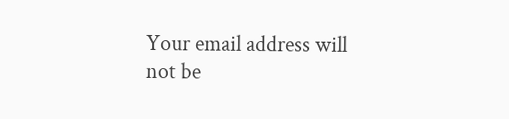Your email address will not be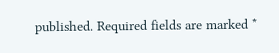published. Required fields are marked *